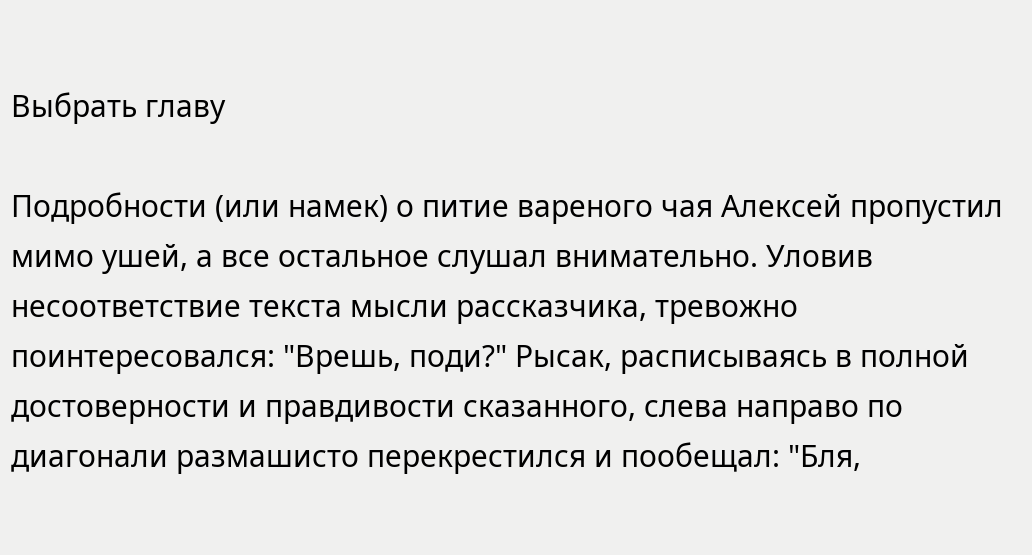Выбрать главу

Подробности (или намек) о питие вареного чая Алексей пропустил мимо ушей, а все остальное слушал внимательно. Уловив несоответствие текста мысли рассказчика, тревожно поинтересовался: "Врешь, поди?" Рысак, расписываясь в полной достоверности и правдивости сказанного, слева направо по диагонали размашисто перекрестился и пообещал: "Бля,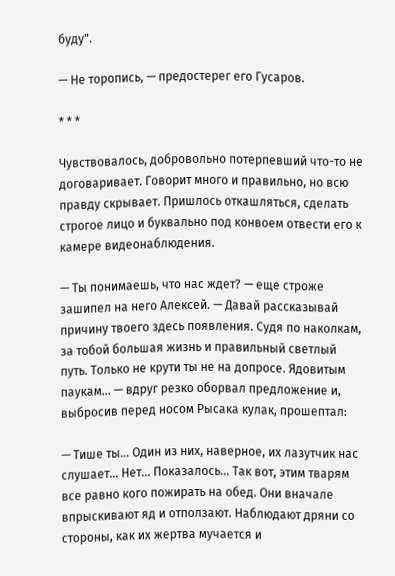буду".

— Не торопись, — предостерег его Гусаров.

* * *

Чувствовалось, добровольно потерпевший что-то не договаривает. Говорит много и правильно, но всю правду скрывает. Пришлось откашляться, сделать строгое лицо и буквально под конвоем отвести его к камере видеонаблюдения.

— Ты понимаешь, что нас ждет? — еще строже зашипел на него Алексей. — Давай рассказывай причину твоего здесь появления. Судя по наколкам, за тобой большая жизнь и правильный светлый путь. Только не крути ты не на допросе. Ядовитым паукам… — вдруг резко оборвал предложение и, выбросив перед носом Рысака кулак, прошептал:

— Тише ты… Один из них, наверное, их лазутчик нас слушает… Нет… Показалось… Так вот, этим тварям все равно кого пожирать на обед. Они вначале впрыскивают яд и отползают. Наблюдают дряни со стороны, как их жертва мучается и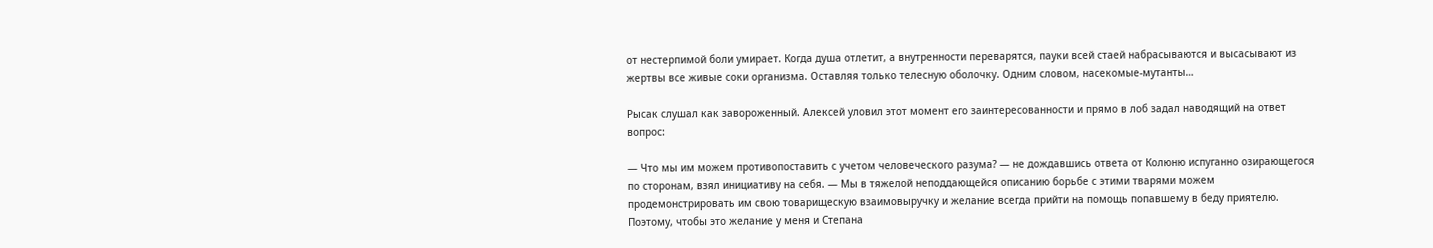от нестерпимой боли умирает. Когда душа отлетит, а внутренности переварятся, пауки всей стаей набрасываются и высасывают из жертвы все живые соки организма. Оставляя только телесную оболочку. Одним словом, насекомые-мутанты…

Рысак слушал как завороженный. Алексей уловил этот момент его заинтересованности и прямо в лоб задал наводящий на ответ вопрос:

— Что мы им можем противопоставить с учетом человеческого разума? — не дождавшись ответа от Колюню испуганно озирающегося по сторонам, взял инициативу на себя. — Мы в тяжелой неподдающейся описанию борьбе с этими тварями можем продемонстрировать им свою товарищескую взаимовыручку и желание всегда прийти на помощь попавшему в беду приятелю. Поэтому, чтобы это желание у меня и Степана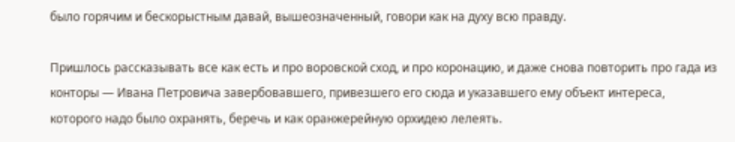было горячим и бескорыстным давай, вышеозначенный, говори как на духу всю правду.

Пришлось рассказывать все как есть и про воровской сход, и про коронацию, и даже снова повторить про гада из конторы — Ивана Петровича завербовавшего, привезшего его сюда и указавшего ему объект интереса, которого надо было охранять, беречь и как оранжерейную орхидею лелеять.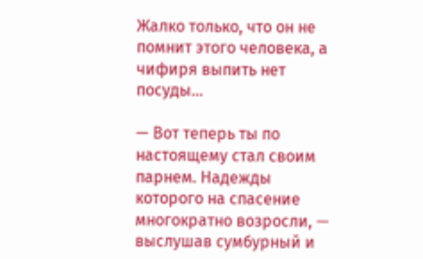Жалко только, что он не помнит этого человека, а чифиря выпить нет посуды…

— Вот теперь ты по настоящему стал своим парнем. Надежды которого на спасение многократно возросли, — выслушав сумбурный и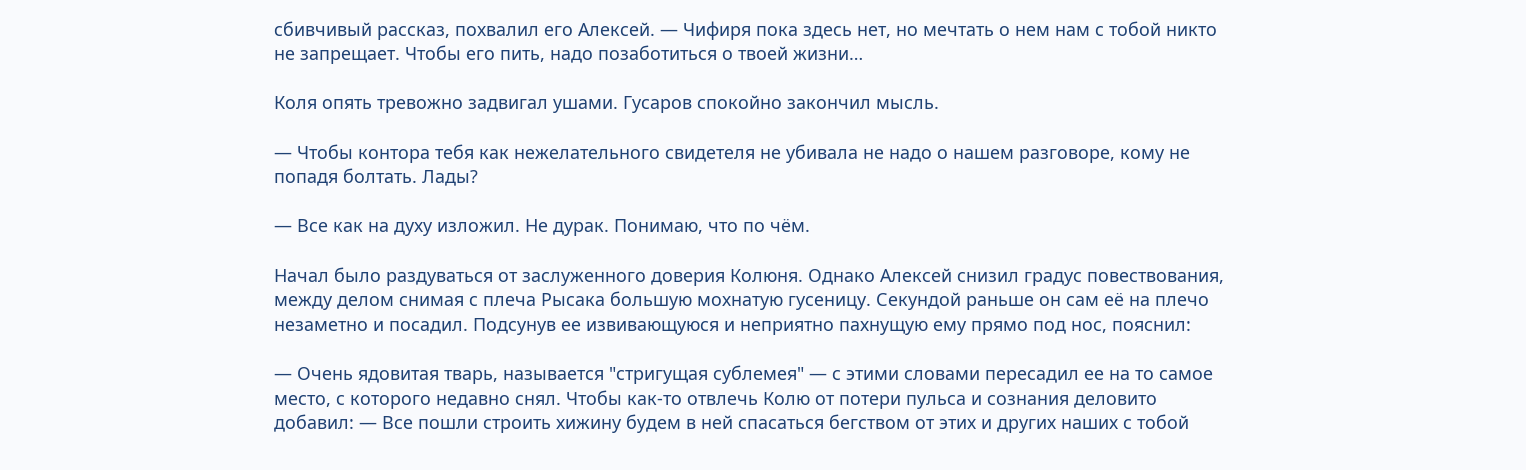сбивчивый рассказ, похвалил его Алексей. — Чифиря пока здесь нет, но мечтать о нем нам с тобой никто не запрещает. Чтобы его пить, надо позаботиться о твоей жизни…

Коля опять тревожно задвигал ушами. Гусаров спокойно закончил мысль.

— Чтобы контора тебя как нежелательного свидетеля не убивала не надо о нашем разговоре, кому не попадя болтать. Лады?

— Все как на духу изложил. Не дурак. Понимаю, что по чём.

Начал было раздуваться от заслуженного доверия Колюня. Однако Алексей снизил градус повествования, между делом снимая с плеча Рысака большую мохнатую гусеницу. Секундой раньше он сам её на плечо незаметно и посадил. Подсунув ее извивающуюся и неприятно пахнущую ему прямо под нос, пояснил:

— Очень ядовитая тварь, называется "стригущая сублемея" — с этими словами пересадил ее на то самое место, с которого недавно снял. Чтобы как-то отвлечь Колю от потери пульса и сознания деловито добавил: — Все пошли строить хижину будем в ней спасаться бегством от этих и других наших с тобой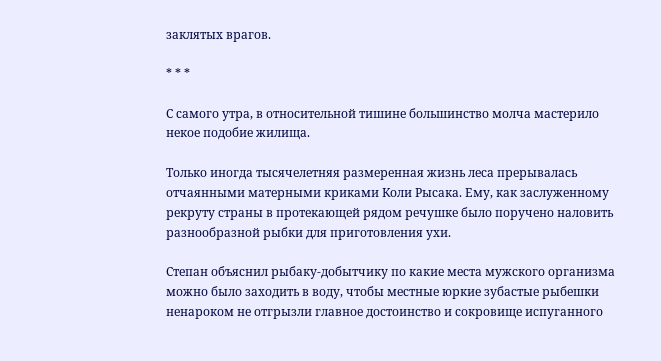заклятых врагов.

* * *

С самого утра, в относительной тишине большинство молча мастерило некое подобие жилища.

Только иногда тысячелетняя размеренная жизнь леса прерывалась отчаянными матерными криками Коли Рысака. Ему, как заслуженному рекруту страны в протекающей рядом речушке было поручено наловить разнообразной рыбки для приготовления ухи.

Степан объяснил рыбаку-добытчику по какие места мужского организма можно было заходить в воду, чтобы местные юркие зубастые рыбешки ненароком не отгрызли главное достоинство и сокровище испуганного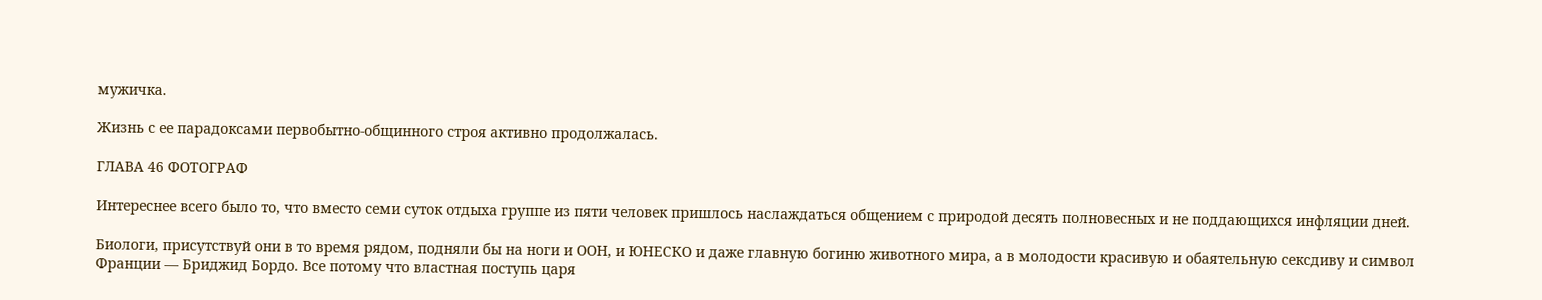мужичка.

Жизнь с ее парадоксами первобытно-общинного строя активно продолжалась.

ГЛАВА 46 ФОТОГРАФ

Интереснее всего было то, что вместо семи суток отдыха группе из пяти человек пришлось наслаждаться общением с природой десять полновесных и не поддающихся инфляции дней.

Биологи, присутствуй они в то время рядом, подняли бы на ноги и ООН, и ЮНЕСКО и даже главную богиню животного мира, а в молодости красивую и обаятельную сексдиву и символ Франции — Бриджид Бордо. Все потому что властная поступь царя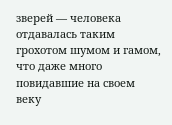зверей — человека отдавалась таким грохотом шумом и гамом, что даже много повидавшие на своем веку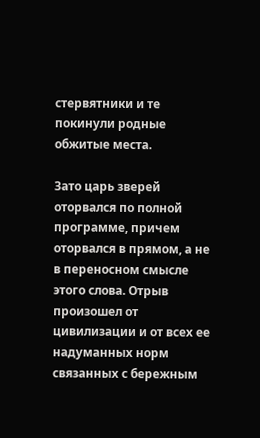стервятники и те покинули родные обжитые места.

Зато царь зверей оторвался по полной программе, причем оторвался в прямом, а не в переносном смысле этого слова. Отрыв произошел от цивилизации и от всех ее надуманных норм связанных с бережным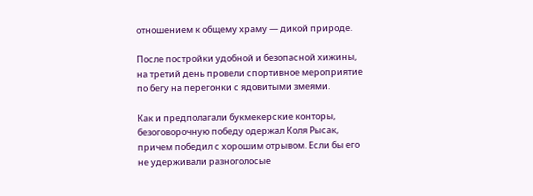отношением к общему храму — дикой природе.

После постройки удобной и безопасной хижины, на третий день провели спортивное мероприятие по бегу на перегонки с ядовитыми змеями.

Как и предполагали букмекерские конторы, безоговорочную победу одержал Коля Рысак, причем победил с хорошим отрывом. Если бы его не удерживали разноголосые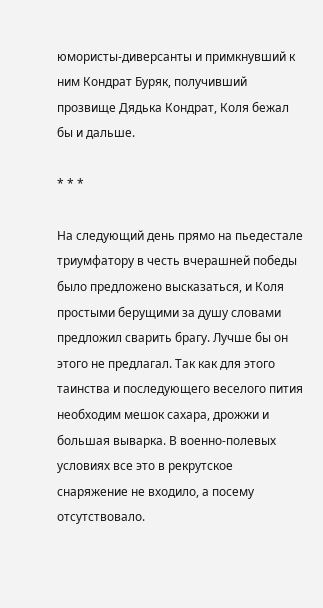юмористы-диверсанты и примкнувший к ним Кондрат Буряк, получивший прозвище Дядька Кондрат, Коля бежал бы и дальше.

* * *

На следующий день прямо на пьедестале триумфатору в честь вчерашней победы было предложено высказаться, и Коля простыми берущими за душу словами предложил сварить брагу. Лучше бы он этого не предлагал. Так как для этого таинства и последующего веселого пития необходим мешок сахара, дрожжи и большая выварка. В военно-полевых условиях все это в рекрутское снаряжение не входило, а посему отсутствовало.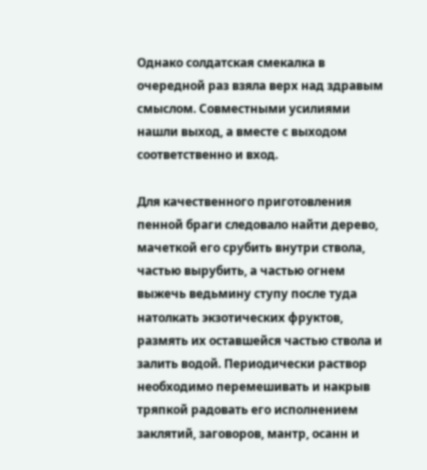Однако солдатская смекалка в очередной раз взяла верх над здравым смыслом. Совместными усилиями нашли выход, а вместе с выходом соответственно и вход.

Для качественного приготовления пенной браги следовало найти дерево, мачеткой его срубить внутри ствола, частью вырубить, а частью огнем выжечь ведьмину ступу после туда натолкать экзотических фруктов, размять их оставшейся частью ствола и залить водой. Периодически раствор необходимо перемешивать и накрыв тряпкой радовать его исполнением заклятий, заговоров, мантр, осанн и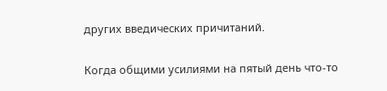других введических причитаний.

Когда общими усилиями на пятый день что-то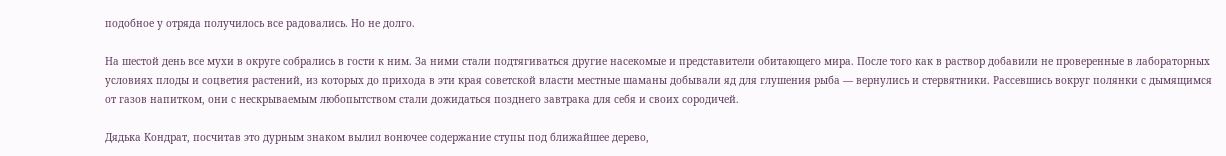подобное у отряда получилось все радовались. Но не долго.

На шестой день все мухи в округе собрались в гости к ним. За ними стали подтягиваться другие насекомые и представители обитающего мира. После того как в раствор добавили не проверенные в лабораторных условиях плоды и соцветия растений, из которых до прихода в эти края советской власти местные шаманы добывали яд для глушения рыба — вернулись и стервятники. Рассевшись вокруг полянки с дымящимся от газов напитком, они с нескрываемым любопытством стали дожидаться позднего завтрака для себя и своих сородичей.

Дядька Кондрат, посчитав это дурным знаком вылил вонючее содержание ступы под ближайшее дерево,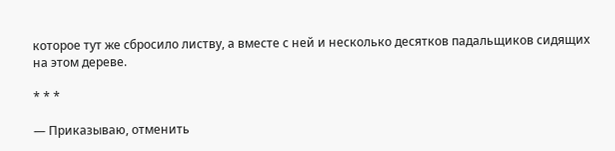которое тут же сбросило листву, а вместе с ней и несколько десятков падальщиков сидящих на этом дереве.

* * *

— Приказываю, отменить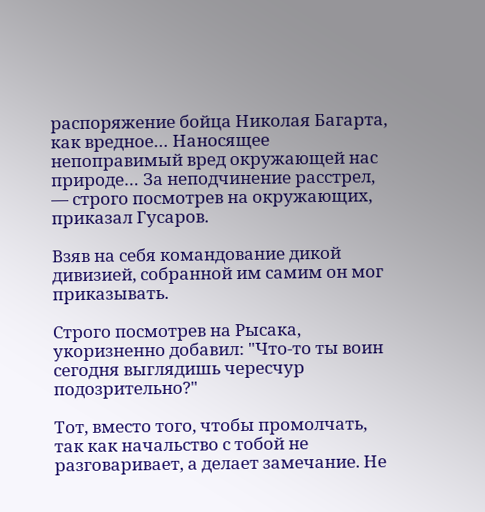распоряжение бойца Николая Багарта, как вредное… Наносящее непоправимый вред окружающей нас природе… За неподчинение расстрел, — строго посмотрев на окружающих, приказал Гусаров.

Взяв на себя командование дикой дивизией, собранной им самим он мог приказывать.

Строго посмотрев на Рысака, укоризненно добавил: "Что-то ты воин сегодня выглядишь чересчур подозрительно?"

Тот, вместо того, чтобы промолчать, так как начальство с тобой не разговаривает, а делает замечание. Не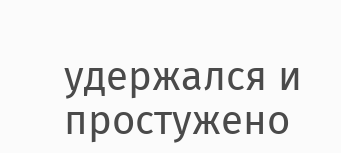удержался и простужено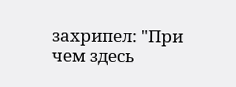захрипел: "При чем здесь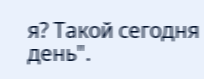я? Такой сегодня день".